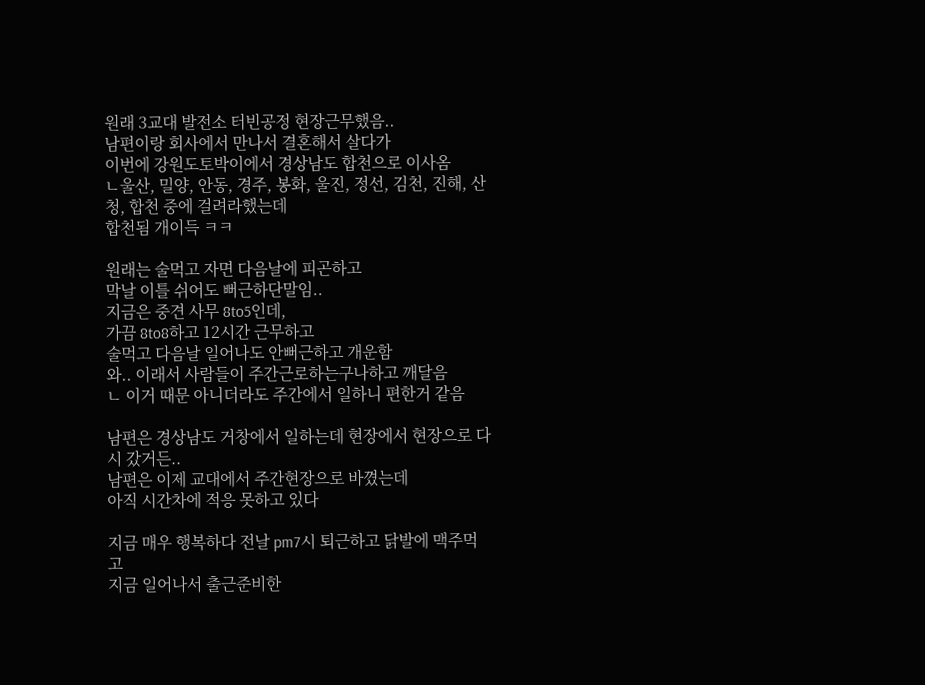원래 3교대 발전소 터빈공정 현장근무했음..
남편이랑 회사에서 만나서 결혼해서 살다가
이번에 강원도토박이에서 경상남도 합천으로 이사옴
ㄴ울산, 밀양, 안동, 경주, 봉화, 울진, 정선, 김천, 진해, 산청, 합천 중에 걸려라했는데
합천됨 개이득 ㅋㅋ

원래는 술먹고 자면 다음날에 피곤하고
막날 이틀 쉬어도 뻐근하단말임..
지금은 중견 사무 8to5인데,
가끔 8to8하고 12시간 근무하고
술먹고 다음날 일어나도 안뻐근하고 개운함
와.. 이래서 사람들이 주간근로하는구나하고 깨달음
ㄴ 이거 때문 아니더라도 주간에서 일하니 편한거 같음

남편은 경상남도 거창에서 일하는데 현장에서 현장으로 다시 갔거든..
남편은 이제 교대에서 주간현장으로 바꼈는데
아직 시간차에 적응 못하고 있다

지금 매우 행복하다 전날 pm7시 퇴근하고 닭발에 맥주먹고
지금 일어나서 출근준비한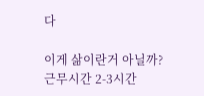다

이게 삶이란거 아닐까?
근무시간 2-3시간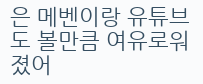은 메벤이랑 유튜브도 볼만큼 여유로워졌어